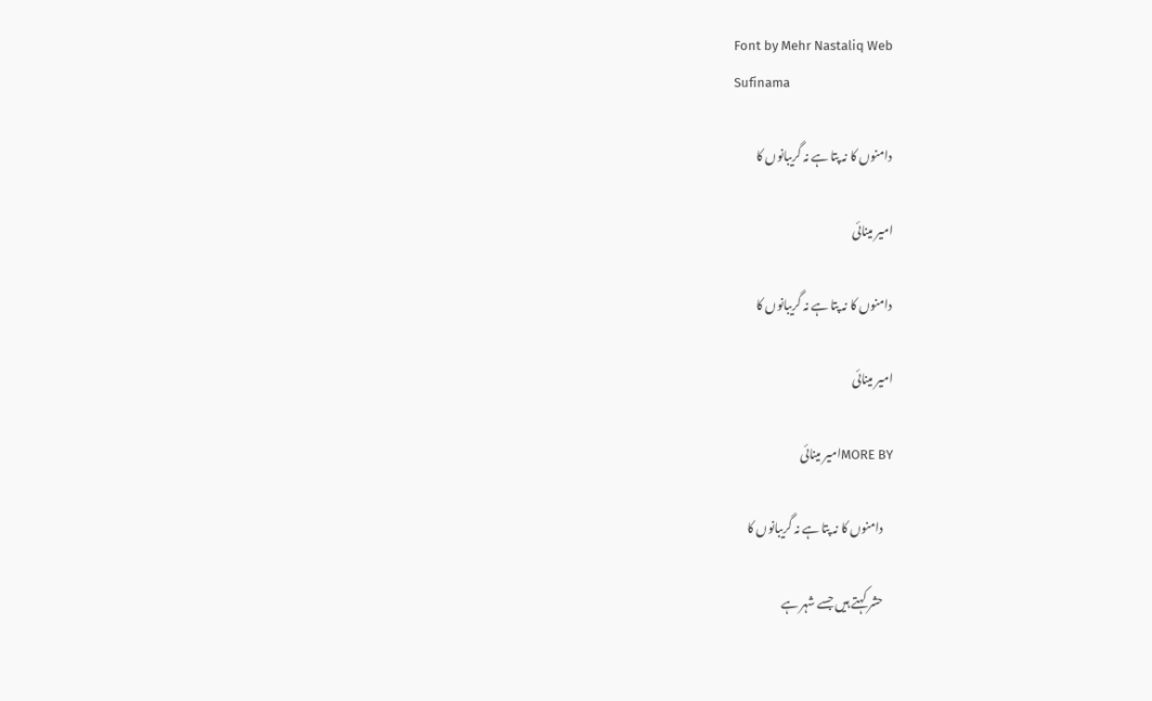Font by Mehr Nastaliq Web
Sufinama

دامنوں کا نہ پتا ہے نہ گریبانوں کا

امیر مینائی

دامنوں کا نہ پتا ہے نہ گریبانوں کا

امیر مینائی

MORE BYامیر مینائی

    دامنوں کا نہ پتا ہے نہ گریبانوں کا

    حشر کہتے ہیں جسے شہر ہے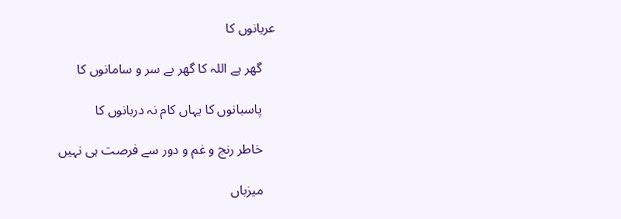عریانوں کا

    گھر ہے اللہ کا گھر بے سر و سامانوں کا

    پاسبانوں کا یہاں کام نہ دربانوں کا

    خاطر رنج و غم و دور سے فرصت ہی نہیں

    میزباں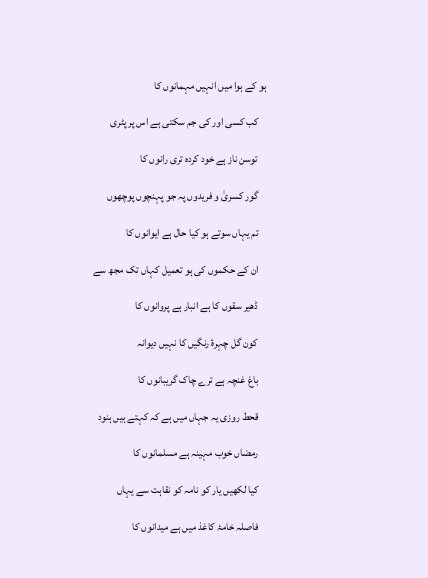ہو کے ہوا میں انہیں مہمانوں کا

    کب کسی اور کی جم سکتی ہے اس پر پٹری

    توسن ناز ہے خود کردہ تری رانوں کا

    گور کسریٰ و فریدوں پہ جو پہنچوں پوچھوں

    تم یہاں سوتے ہو کیا حال ہے ایوانوں کا

    ان کے حکموں کی ہو تعمیل کہاں تک مجھ سے

    ڈھیر سقوں کا ہے انبار ہے پروانوں کا

    کون گل چہرۂ رنگیں کا نہیں دیوانہ

    باغ غنچہ ہے ترے چاک‌ گریبانوں کا

    قحط روزی یہ جہاں میں ہے کہ کہتے ہیں ہنود

    رمضاں خوب مہینہ ہے مسلمانوں کا

    کیا لکھیں یار کو نامہ کو نقاہت سے یہاں

    فاصلہ خامۂ کاغذ میں ہے میدانوں کا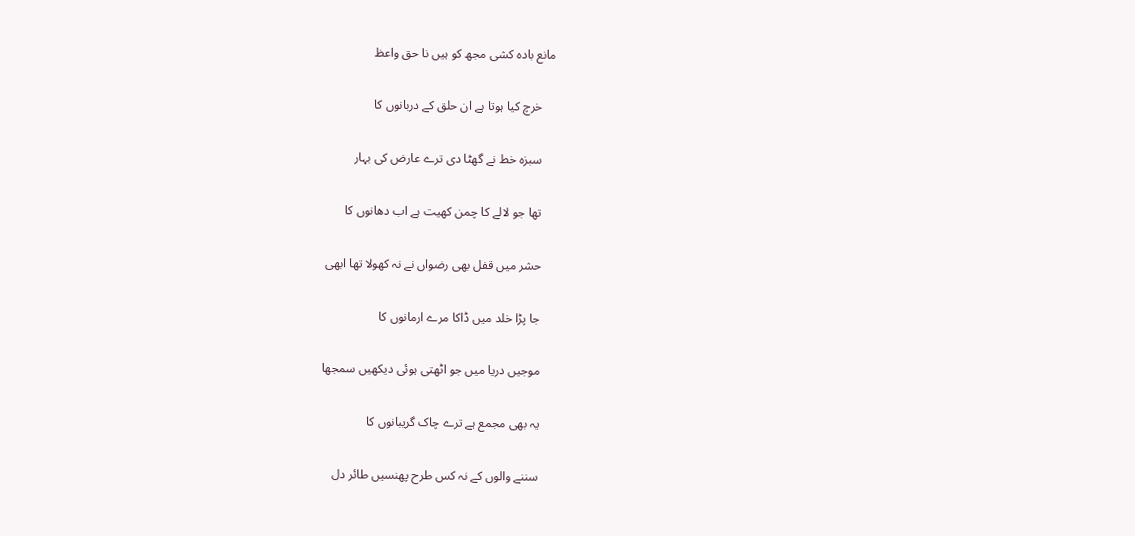مانع بادہ کشی مجھ کو ہیں نا حق واعظ

    خرچ کیا ہوتا ہے ان حلق کے دربانوں کا

    سبزہ خط نے گھٹا دی ترے عارض کی بہار

    تھا جو لالے کا چمن کھیت ہے اب دھانوں کا

    حشر میں قفل بھی رضواں نے نہ کھولا تھا ابھی

    جا پڑا خلد میں ڈاکا مرے ارمانوں کا

    موجیں دریا میں جو اٹھتی ہوئی دیکھیں سمجھا

    یہ بھی مجمع ہے ترے چاک گریبانوں کا

    سننے والوں کے نہ کس طرح پھنسیں طائر دل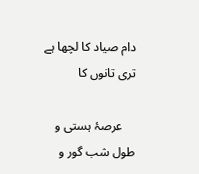دام صیاد کا لچھا ہے تری تانوں کا

    عرصۂ ہستی و طول شب گور و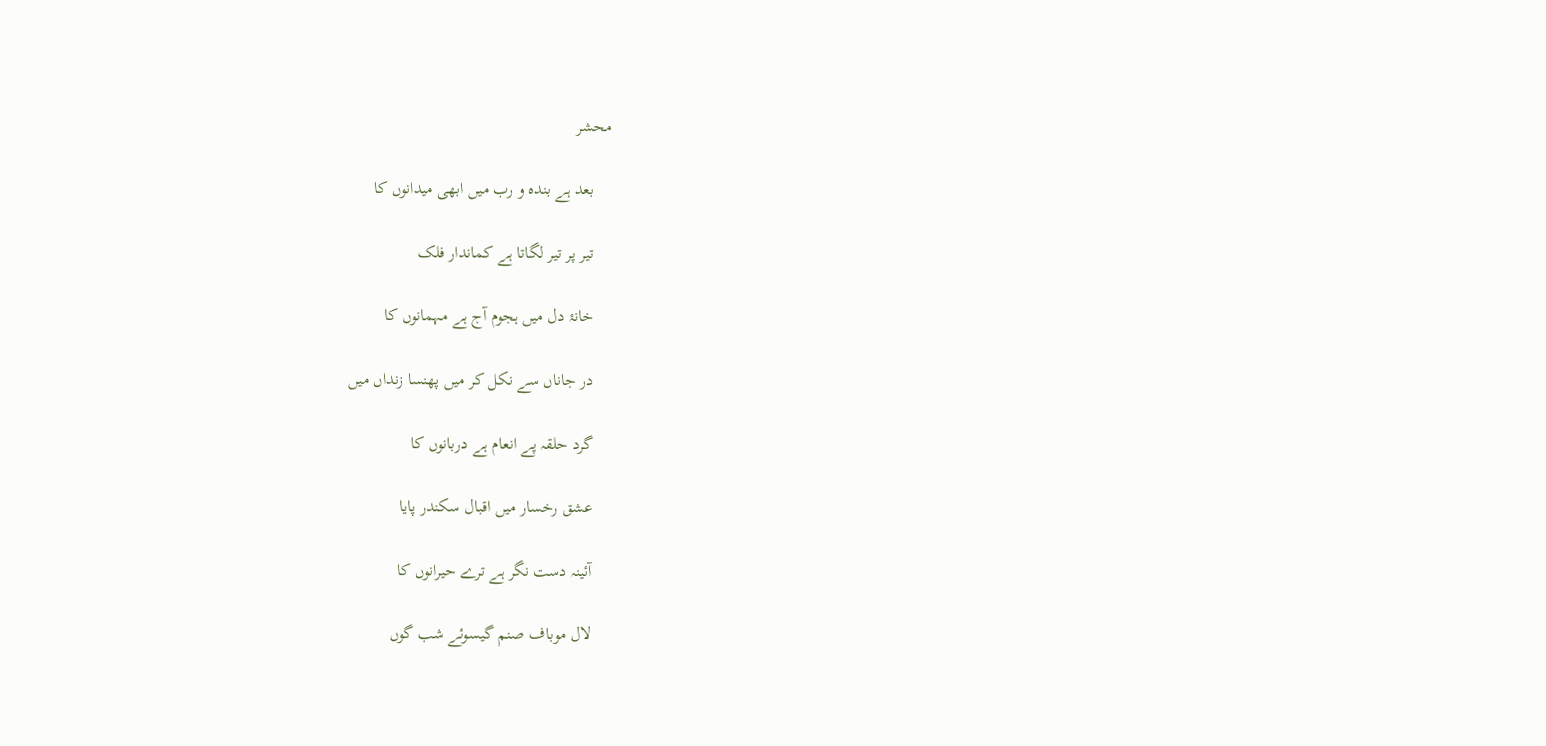محشر

    بعد ہے بندہ و رب میں ابھی میدانوں کا

    تیر پر تیر لگاتا ہے کماندار فلک

    خانۂ دل میں ہجوم آج ہے مہمانوں کا

    در جاناں سے نکل کر میں پھنسا زنداں میں

    گرد حلقہ پے انعام ہے دربانوں کا

    عشق رخسار میں اقبال سکندر پایا

    آئینہ دست نگر ہے ترے حیرانوں کا

    لال موباف صنم گیسوئے شب گوں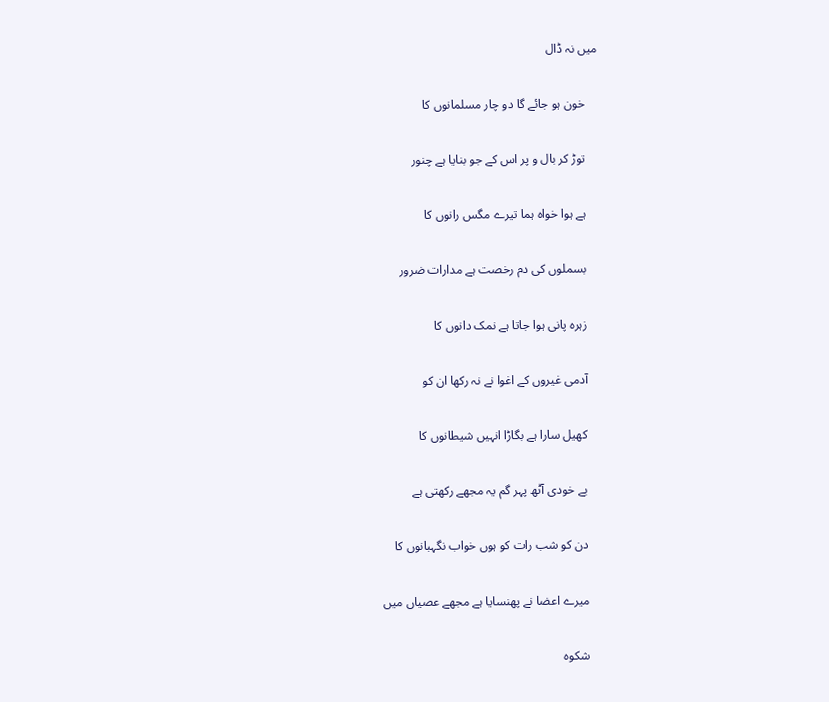میں نہ ڈال

    خون ہو جائے گا دو چار مسلمانوں کا

    توڑ کر بال و پر اس کے جو بنایا ہے چنور

    ہے ہوا خواہ ہما تیرے مگس رانوں کا

    بسملوں کی دم رخصت ہے مدارات ضرور

    زہرہ پانی ہوا جاتا ہے نمک دانوں کا

    آدمی غیروں کے اغوا نے نہ رکھا ان کو

    کھیل سارا ہے بگاڑا انہیں شیطانوں کا

    بے خودی آٹھ پہر گم یہ مجھے رکھتی ہے

    دن کو شب رات کو ہوں خواب نگہبانوں کا

    میرے اعضا نے پھنسایا ہے مجھے عصیاں میں

    شکوہ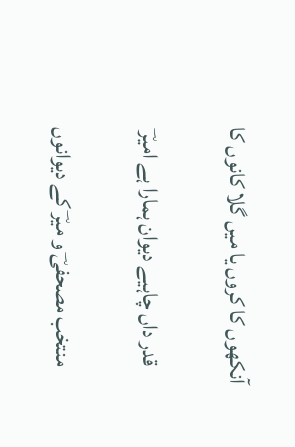آنکھوں کا کروں یا میں گلا کانوں کا

    قدر داں چاہیے دیوان ہمارا ہے امیرؔ

    منتخب مصحفیؔ و میرؔ کے دیوانوں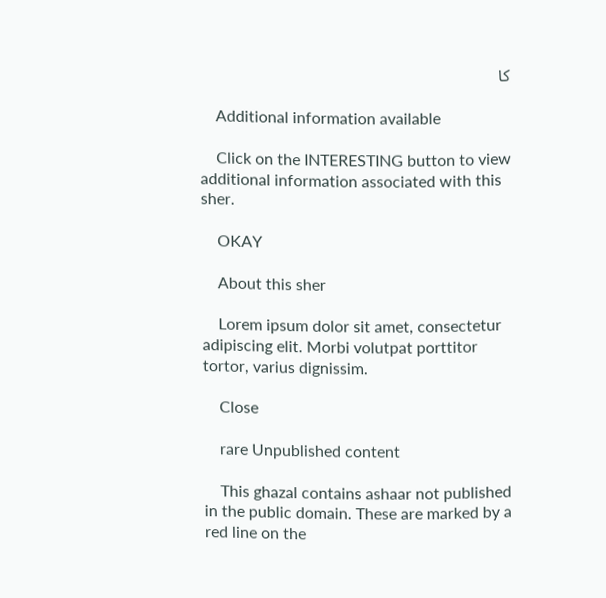کا

    Additional information available

    Click on the INTERESTING button to view additional information associated with this sher.

    OKAY

    About this sher

    Lorem ipsum dolor sit amet, consectetur adipiscing elit. Morbi volutpat porttitor tortor, varius dignissim.

    Close

    rare Unpublished content

    This ghazal contains ashaar not published in the public domain. These are marked by a red line on the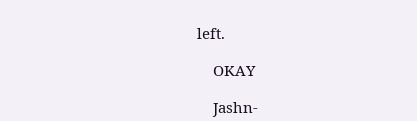left.

    OKAY

    Jashn-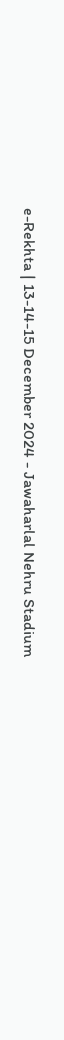e-Rekhta | 13-14-15 December 2024 - Jawaharlal Nehru Stadium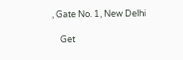, Gate No. 1, New Delhi

    Get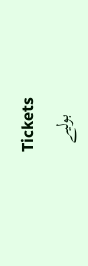Tickets
    بولیے